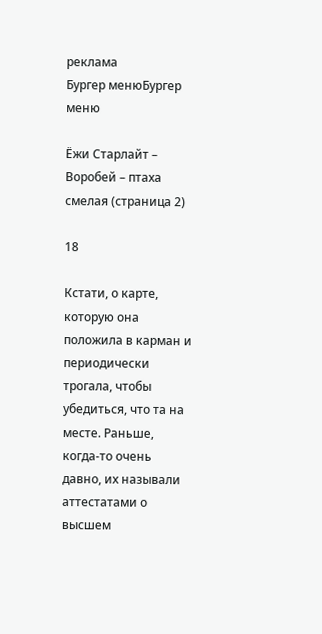реклама
Бургер менюБургер меню

Ёжи Старлайт – Воробей – птаха смелая (страница 2)

18

Кстати, о карте, которую она положила в карман и периодически трогала, чтобы убедиться, что та на месте. Раньше, когда-то очень давно, их называли аттестатами о высшем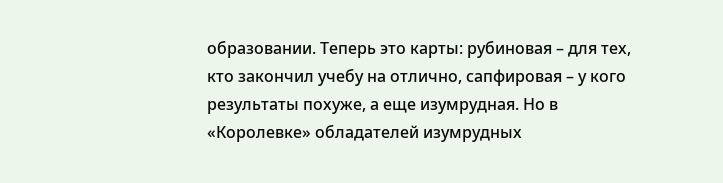образовании. Теперь это карты: рубиновая – для тех, кто закончил учебу на отлично, сапфировая – у кого результаты похуже, а еще изумрудная. Но в «Королевке» обладателей изумрудных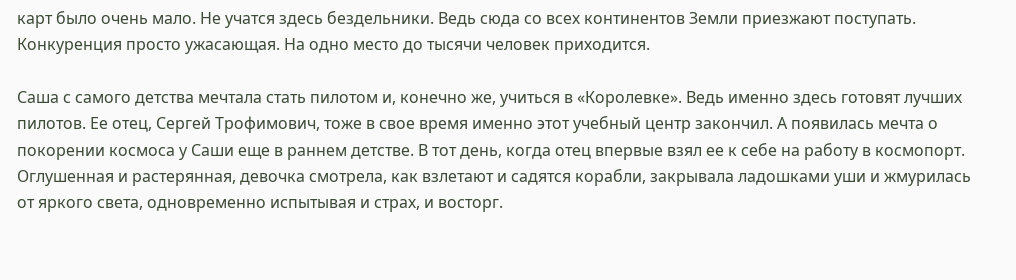карт было очень мало. Не учатся здесь бездельники. Ведь сюда со всех континентов Земли приезжают поступать. Конкуренция просто ужасающая. На одно место до тысячи человек приходится.

Саша с самого детства мечтала стать пилотом и, конечно же, учиться в «Королевке». Ведь именно здесь готовят лучших пилотов. Ее отец, Сергей Трофимович, тоже в свое время именно этот учебный центр закончил. А появилась мечта о покорении космоса у Саши еще в раннем детстве. В тот день, когда отец впервые взял ее к себе на работу в космопорт. Оглушенная и растерянная, девочка смотрела, как взлетают и садятся корабли, закрывала ладошками уши и жмурилась от яркого света, одновременно испытывая и страх, и восторг.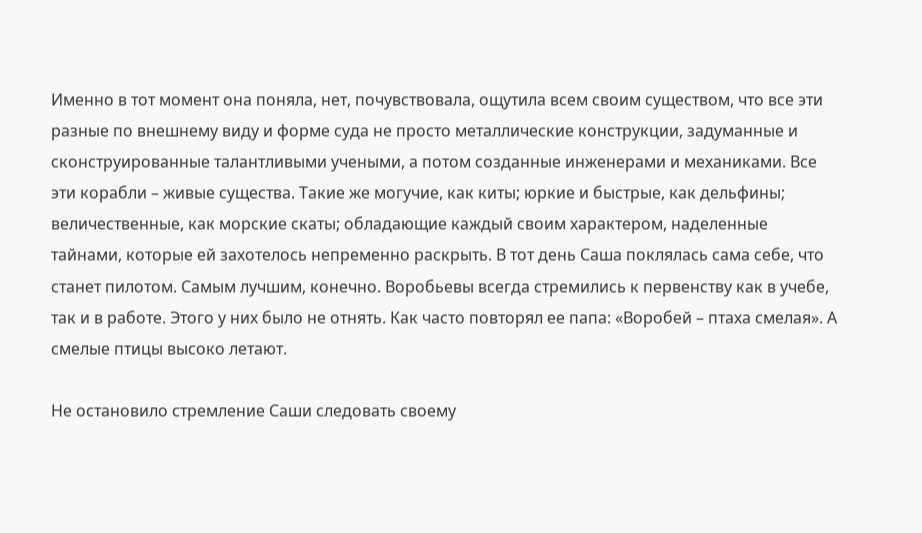Именно в тот момент она поняла, нет, почувствовала, ощутила всем своим существом, что все эти разные по внешнему виду и форме суда не просто металлические конструкции, задуманные и сконструированные талантливыми учеными, а потом созданные инженерами и механиками. Все эти корабли – живые существа. Такие же могучие, как киты; юркие и быстрые, как дельфины; величественные, как морские скаты; обладающие каждый своим характером, наделенные тайнами, которые ей захотелось непременно раскрыть. В тот день Саша поклялась сама себе, что станет пилотом. Самым лучшим, конечно. Воробьевы всегда стремились к первенству как в учебе, так и в работе. Этого у них было не отнять. Как часто повторял ее папа: «Воробей – птаха смелая». А смелые птицы высоко летают.

Не остановило стремление Саши следовать своему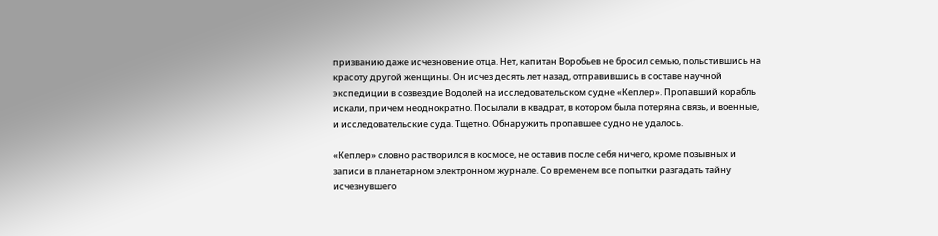призванию даже исчезновение отца. Нет, капитан Воробьев не бросил семью, польстившись на красоту другой женщины. Он исчез десять лет назад, отправившись в составе научной экспедиции в созвездие Водолей на исследовательском судне «Кеплер». Пропавший корабль искали, причем неоднократно. Посылали в квадрат, в котором была потеряна связь, и военные, и исследовательские суда. Тщетно. Обнаружить пропавшее судно не удалось.

«Кеплер» словно растворился в космосе, не оставив после себя ничего, кроме позывных и записи в планетарном электронном журнале. Со временем все попытки разгадать тайну исчезнувшего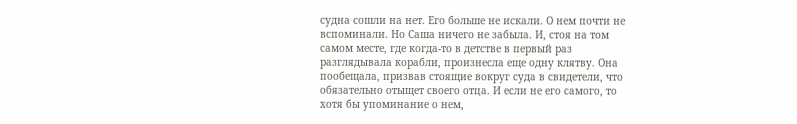судна сошли на нет. Его больше не искали. О нем почти не вспоминали. Но Саша ничего не забыла. И, стоя на том самом месте, где когда-то в детстве в первый раз разглядывала корабли, произнесла еще одну клятву. Она пообещала, призвав стоящие вокруг суда в свидетели, что обязательно отыщет своего отца. И если не его самого, то хотя бы упоминание о нем,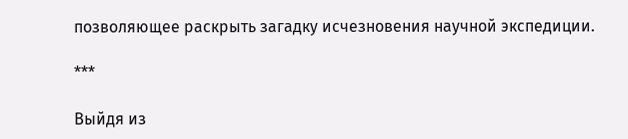позволяющее раскрыть загадку исчезновения научной экспедиции.

***

Выйдя из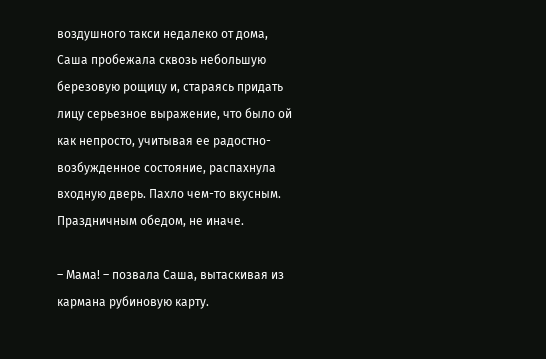воздушного такси недалеко от дома, Саша пробежала сквозь небольшую березовую рощицу и, стараясь придать лицу серьезное выражение, что было ой как непросто, учитывая ее радостно-возбужденное состояние, распахнула входную дверь. Пахло чем-то вкусным. Праздничным обедом, не иначе.

– Мама! – позвала Саша, вытаскивая из кармана рубиновую карту.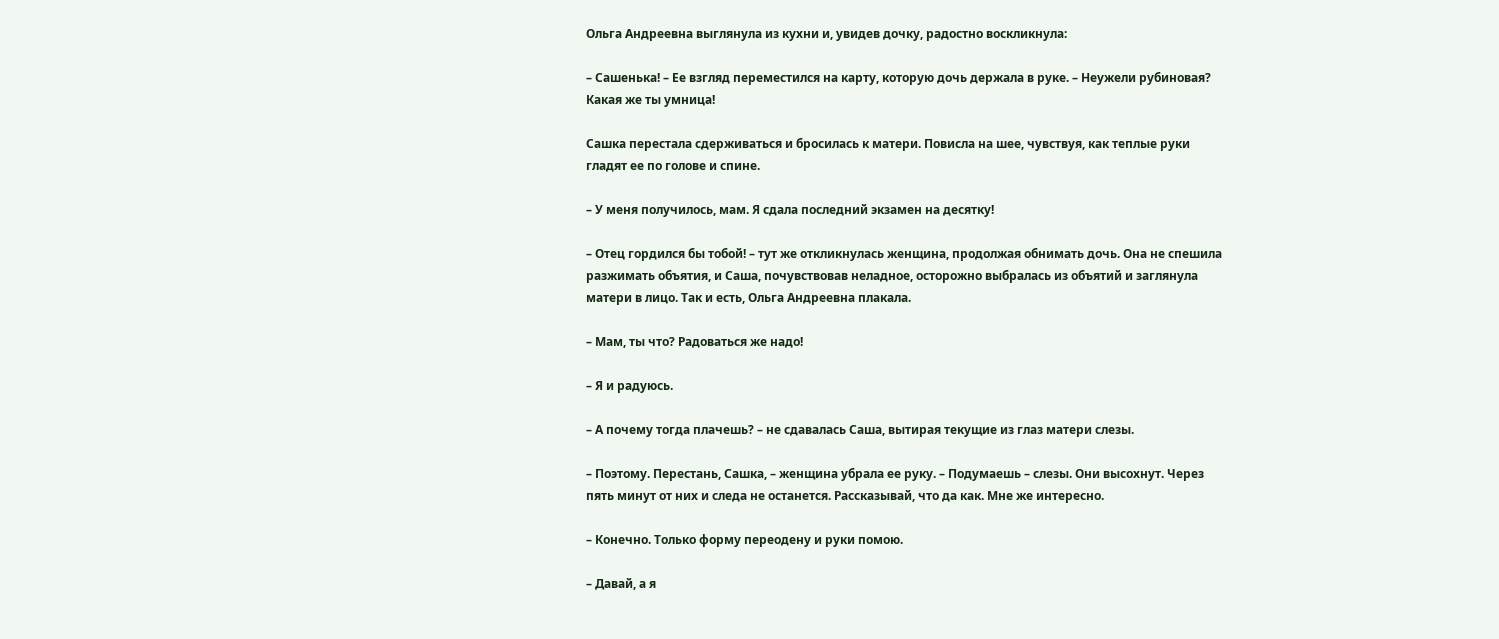Ольга Андреевна выглянула из кухни и, увидев дочку, радостно воскликнула:

– Сашенька! – Ее взгляд переместился на карту, которую дочь держала в руке. – Неужели рубиновая? Какая же ты умница!

Сашка перестала сдерживаться и бросилась к матери. Повисла на шее, чувствуя, как теплые руки гладят ее по голове и спине.

– У меня получилось, мам. Я сдала последний экзамен на десятку!

– Отец гордился бы тобой! – тут же откликнулась женщина, продолжая обнимать дочь. Она не спешила разжимать объятия, и Саша, почувствовав неладное, осторожно выбралась из объятий и заглянула матери в лицо. Так и есть, Ольга Андреевна плакала.

– Мам, ты что? Радоваться же надо!

– Я и радуюсь.

– А почему тогда плачешь? – не сдавалась Саша, вытирая текущие из глаз матери слезы.

– Поэтому. Перестань, Сашка, – женщина убрала ее руку. – Подумаешь – слезы. Они высохнут. Через пять минут от них и следа не останется. Рассказывай, что да как. Мне же интересно.

– Конечно. Только форму переодену и руки помою.

– Давай, а я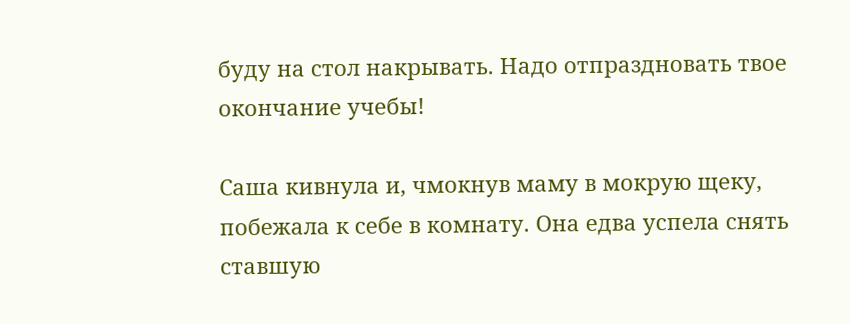буду на стол накрывать. Надо отпраздновать твое окончание учебы!

Саша кивнула и, чмокнув маму в мокрую щеку, побежала к себе в комнату. Она едва успела снять ставшую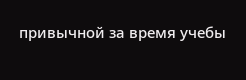привычной за время учебы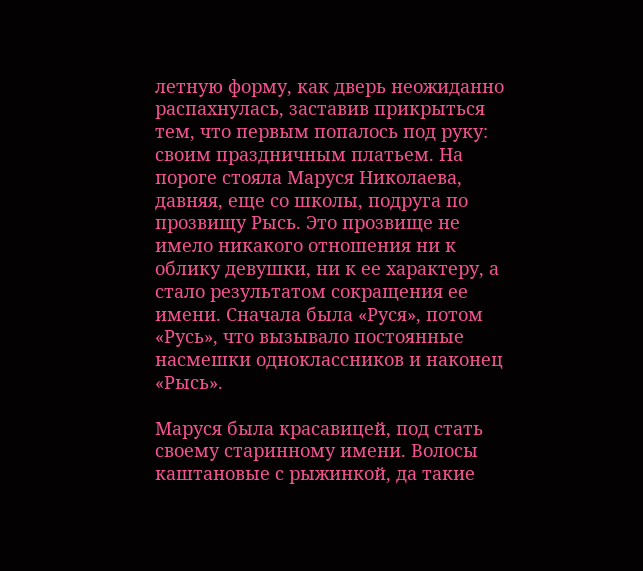летную форму, как дверь неожиданно распахнулась, заставив прикрыться тем, что первым попалось под руку: своим праздничным платьем. На пороге стояла Маруся Николаева, давняя, еще со школы, подруга по прозвищу Рысь. Это прозвище не имело никакого отношения ни к облику девушки, ни к ее характеру, а стало результатом сокращения ее имени. Сначала была «Руся», потом «Русь», что вызывало постоянные насмешки одноклассников и наконец «Рысь».

Маруся была красавицей, под стать своему старинному имени. Волосы каштановые с рыжинкой, да такие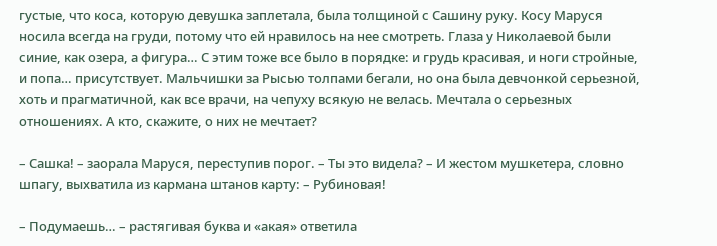густые, что коса, которую девушка заплетала, была толщиной с Сашину руку. Косу Маруся носила всегда на груди, потому что ей нравилось на нее смотреть. Глаза у Николаевой были синие, как озера, а фигура… С этим тоже все было в порядке: и грудь красивая, и ноги стройные, и попа… присутствует. Мальчишки за Рысью толпами бегали, но она была девчонкой серьезной, хоть и прагматичной, как все врачи, на чепуху всякую не велась. Мечтала о серьезных отношениях. А кто, скажите, о них не мечтает?

– Сашка! – заорала Маруся, переступив порог. – Ты это видела? – И жестом мушкетера, словно шпагу, выхватила из кармана штанов карту: – Рубиновая!

– Подумаешь… – растягивая буква и «акая» ответила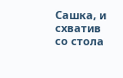Сашка, и схватив со стола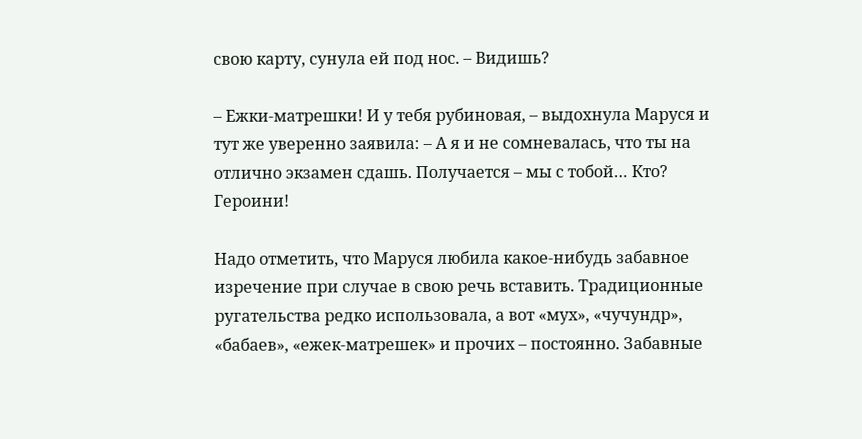свою карту, сунула ей под нос. – Видишь?

– Ежки-матрешки! И у тебя рубиновая, – выдохнула Маруся и тут же уверенно заявила: – А я и не сомневалась, что ты на отлично экзамен сдашь. Получается – мы с тобой… Кто? Героини!

Надо отметить, что Маруся любила какое-нибудь забавное изречение при случае в свою речь вставить. Традиционные ругательства редко использовала, а вот «мух», «чучундр», «бабаев», «ежек-матрешек» и прочих – постоянно. Забавные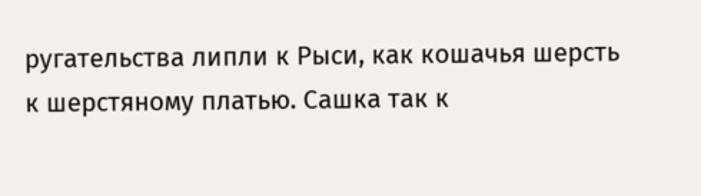ругательства липли к Рыси, как кошачья шерсть к шерстяному платью. Сашка так к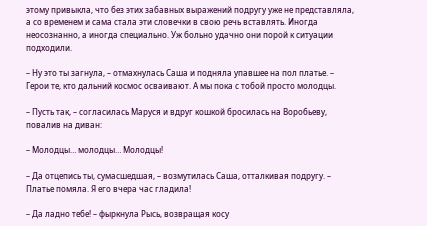этому привыкла, что без этих забавных выражений подругу уже не представляла, а со временем и сама стала эти словечки в свою речь вставлять. Иногда неосознанно, а иногда специально. Уж больно удачно они порой к ситуации подходили.

– Ну это ты загнула, – отмахнулась Саша и подняла упавшее на пол платье. – Герои те, кто дальний космос осваивают. А мы пока с тобой просто молодцы.

– Пусть так, – согласилась Маруся и вдруг кошкой бросилась на Воробьеву, повалив на диван:

– Молодцы… молодцы… Молодцы!

– Да отцепись ты, сумасшедшая, – возмутилась Саша, отталкивая подругу. – Платье помяла. Я его вчера час гладила!

– Да ладно тебе! – фыркнула Рысь, возвращая косу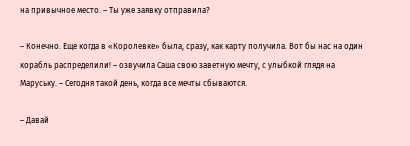на привычное место. – Ты уже заявку отправила?

– Конечно. Еще когда в «Королевке» была, сразу, как карту получила. Вот бы нас на один корабль распределили! – озвучила Саша свою заветную мечту, с улыбкой глядя на Маруську. – Сегодня такой день, когда все мечты сбываются.

– Давай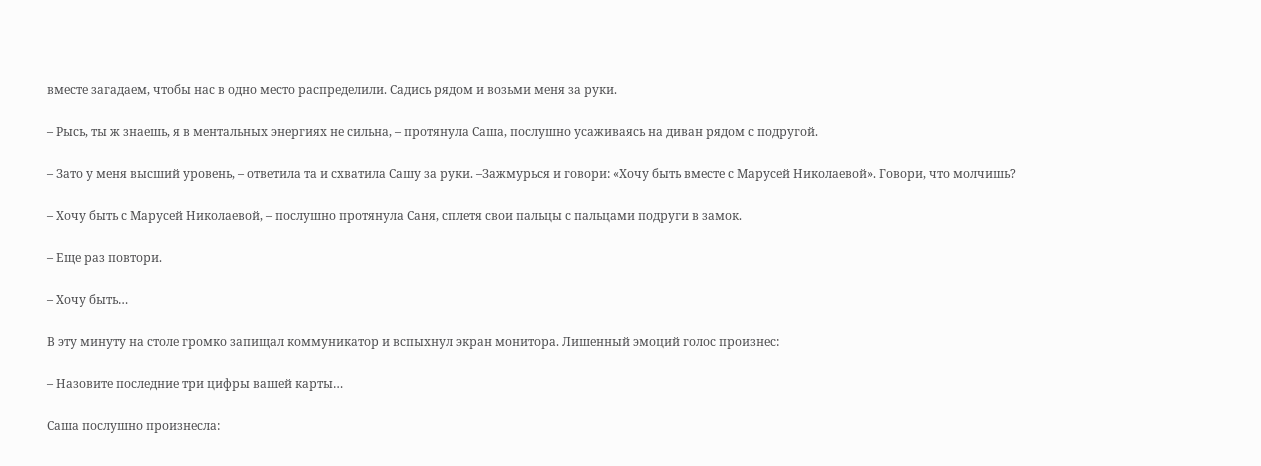вместе загадаем, чтобы нас в одно место распределили. Садись рядом и возьми меня за руки.

– Рысь, ты ж знаешь, я в ментальных энергиях не сильна, – протянула Саша, послушно усаживаясь на диван рядом с подругой.

– Зато у меня высший уровень, – ответила та и схватила Сашу за руки. –Зажмурься и говори: «Хочу быть вместе с Марусей Николаевой». Говори, что молчишь?

– Хочу быть с Марусей Николаевой, – послушно протянула Саня, сплетя свои пальцы с пальцами подруги в замок.

– Еще раз повтори.

– Хочу быть…

В эту минуту на столе громко запищал коммуникатор и вспыхнул экран монитора. Лишенный эмоций голос произнес:

– Назовите последние три цифры вашей карты…

Саша послушно произнесла: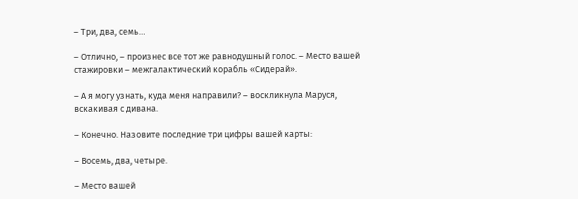– Три, два, семь…

– Отлично, – произнес все тот же равнодушный голос. – Место вашей стажировки – межгалактический корабль «Сидерай».

– А я могу узнать, куда меня направили? – воскликнула Маруся, вскакивая с дивана.

– Конечно. Назовите последние три цифры вашей карты:

– Восемь, два, четыре.

– Место вашей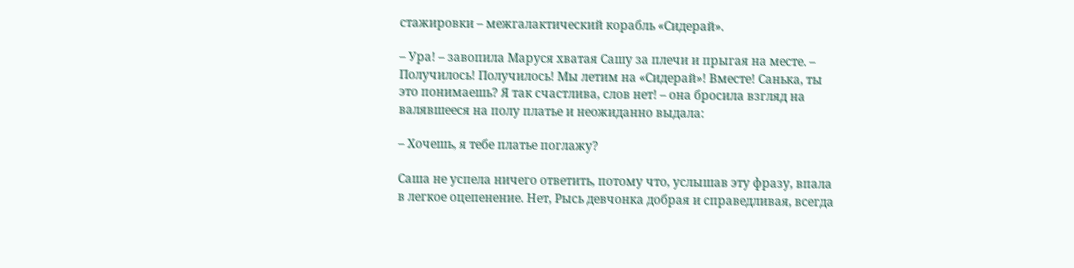стажировки – межгалактический корабль «Сидерай».

– Ура! – завопила Маруся хватая Сашу за плечи и прыгая на месте. – Получилось! Получилось! Мы летим на «Сидерай»! Вместе! Санька, ты это понимаешь? Я так счастлива, слов нет! – она бросила взгляд на валявшееся на полу платье и неожиданно выдала:

– Хочешь, я тебе платье поглажу?

Саша не успела ничего ответить, потому что, услышав эту фразу, впала в легкое оцепенение. Нет, Рысь девчонка добрая и справедливая, всегда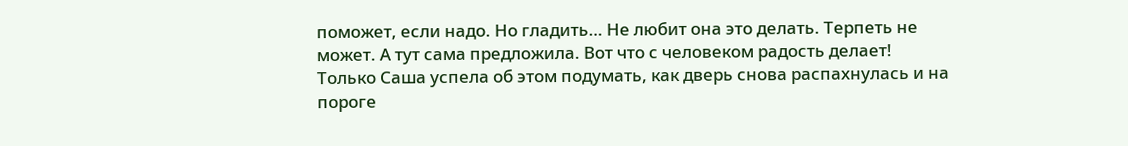поможет, если надо. Но гладить… Не любит она это делать. Терпеть не может. А тут сама предложила. Вот что с человеком радость делает! Только Саша успела об этом подумать, как дверь снова распахнулась и на пороге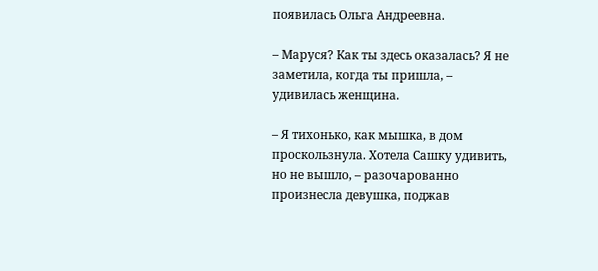появилась Ольга Андреевна.

– Маруся? Как ты здесь оказалась? Я не заметила, когда ты пришла, – удивилась женщина.

– Я тихонько, как мышка, в дом проскользнула. Хотела Сашку удивить, но не вышло, – разочарованно произнесла девушка, поджав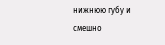нижнюю губу и смешно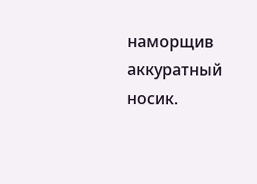наморщив аккуратный носик.